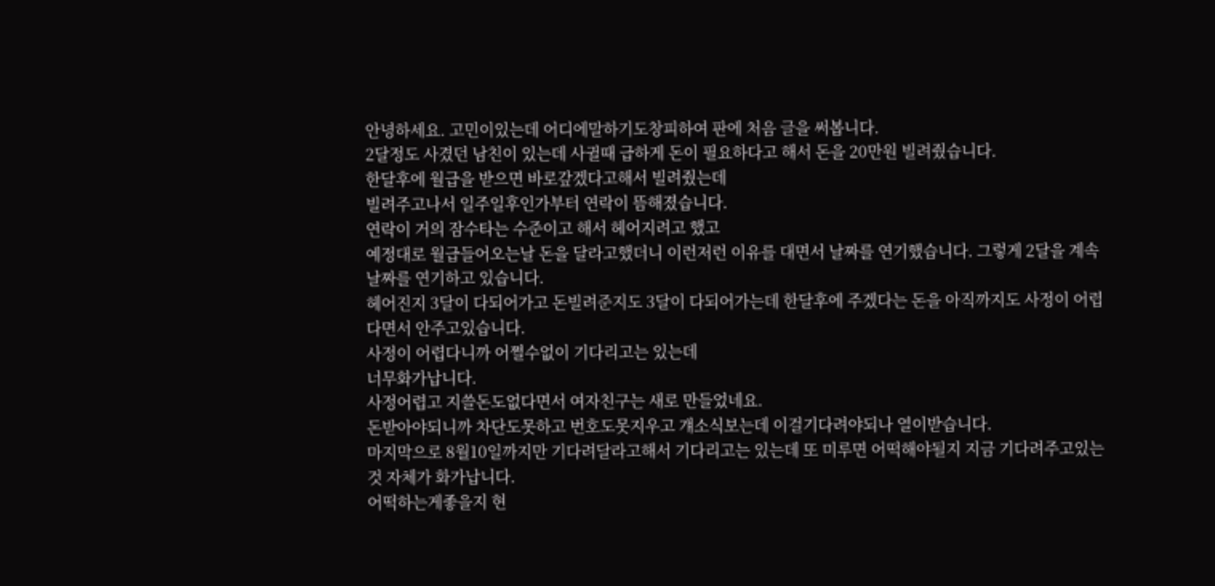안녕하세요. 고민이있는데 어디에말하기도창피하여 판에 처음 글을 써봅니다.
2달정도 사겼던 남친이 있는데 사귈때 급하게 돈이 필요하다고 해서 돈을 20만원 빌려줬습니다.
한달후에 월급을 받으면 바로갚겠다고해서 빌려줬는데
빌려주고나서 일주일후인가부터 연락이 뜸해졌습니다.
연락이 거의 잠수타는 수준이고 해서 헤어지려고 했고
예정대로 월급들어오는날 돈을 달라고했더니 이런저런 이유를 대면서 날짜를 연기했습니다. 그렇게 2달을 계속 날짜를 연기하고 있습니다.
헤어진지 3달이 다되어가고 돈빌려준지도 3달이 다되어가는데 한달후에 주겠다는 돈을 아직까지도 사정이 어렵다면서 안주고있습니다.
사정이 어렵다니까 어쩔수없이 기다리고는 있는데
너무화가납니다.
사정어렵고 지쓸돈도없다면서 여자친구는 새로 만들었네요.
돈받아야되니까 차단도못하고 번호도못지우고 걔소식보는데 이걸기다려야되나 열이받습니다.
마지막으로 8월10일까지만 기다려달라고해서 기다리고는 있는데 또 미루면 어떡해야될지 지금 기다려주고있는것 자체가 화가납니다.
어떡하는게좋을지 현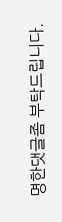명한댓글좀 부탁드립니다.